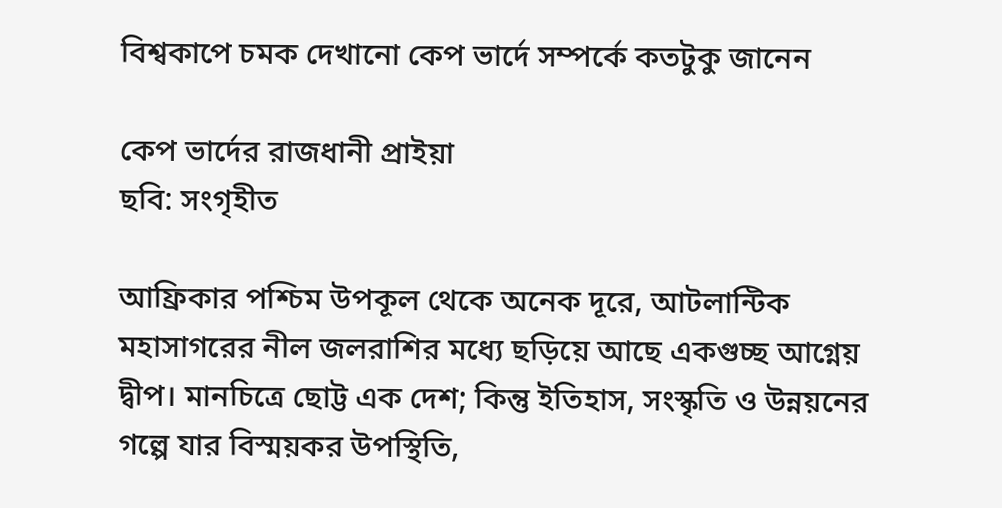বিশ্বকাপে চমক দেখানো কেপ ভার্দে সম্পর্কে কতটুকু জানেন

কেপ ভার্দের রাজধানী প্রাইয়া
ছবি: সংগৃহীত

আফ্রিকার পশ্চিম উপকূল থেকে অনেক দূরে, আটলান্টিক মহাসাগরের নীল জলরাশির মধ্যে ছড়িয়ে আছে একগুচ্ছ আগ্নেয় দ্বীপ। মানচিত্রে ছোট্ট এক দেশ; কিন্তু ইতিহাস, সংস্কৃতি ও উন্নয়নের গল্পে যার বিস্ময়কর উপস্থিতি,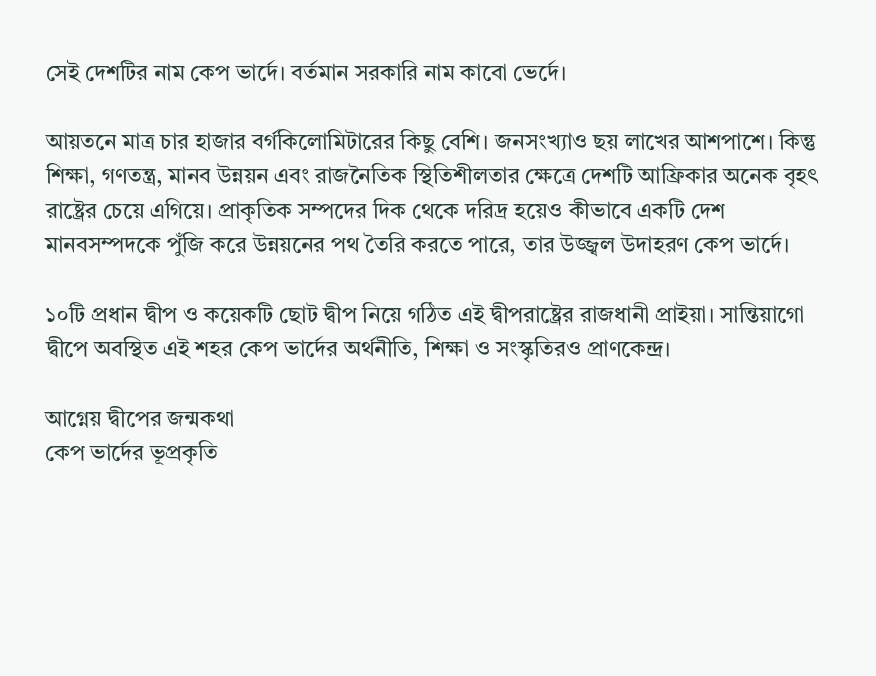সেই দেশটির নাম কেপ ভার্দে। বর্তমান সরকারি নাম কাবো ভের্দে।

আয়তনে মাত্র চার হাজার বর্গকিলোমিটারের কিছু বেশি। জনসংখ্যাও ছয় লাখের আশপাশে। কিন্তু শিক্ষা, গণতন্ত্র, মানব উন্নয়ন এবং রাজনৈতিক স্থিতিশীলতার ক্ষেত্রে দেশটি আফ্রিকার অনেক বৃহৎ রাষ্ট্রের চেয়ে এগিয়ে। প্রাকৃতিক সম্পদের দিক থেকে দরিদ্র হয়েও কীভাবে একটি দেশ মানবসম্পদকে পুঁজি করে উন্নয়নের পথ তৈরি করতে পারে, তার উজ্জ্বল উদাহরণ কেপ ভার্দে।

১০টি প্রধান দ্বীপ ও কয়েকটি ছোট দ্বীপ নিয়ে গঠিত এই দ্বীপরাষ্ট্রের রাজধানী প্রাইয়া। সান্তিয়াগো দ্বীপে অবস্থিত এই শহর কেপ ভার্দের অর্থনীতি, শিক্ষা ও সংস্কৃতিরও প্রাণকেন্দ্র।

আগ্নেয় দ্বীপের জন্মকথা
কেপ ভার্দের ভূপ্রকৃতি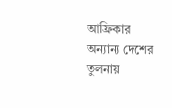আফ্রিকার অন্যান্য দেশের তুলনায়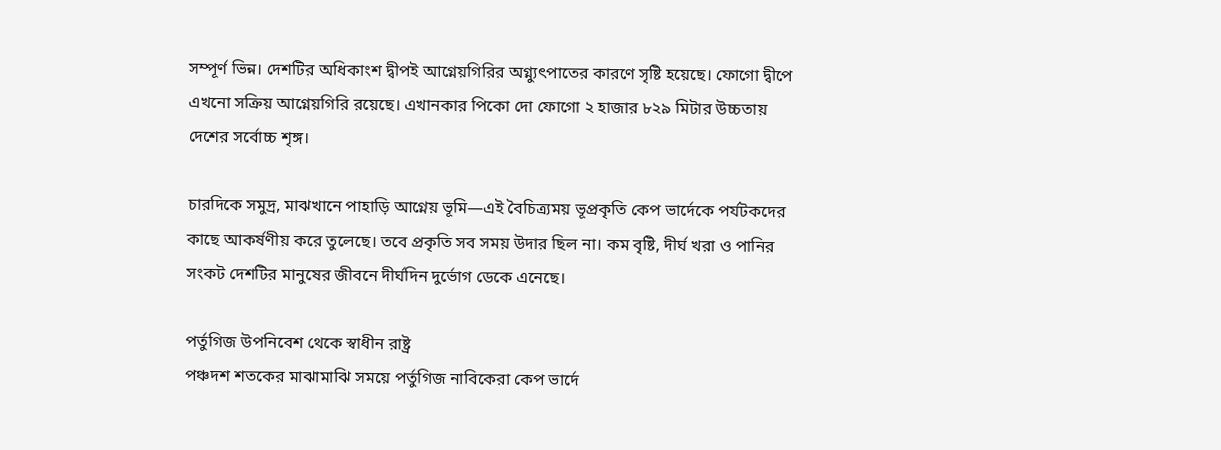সম্পূর্ণ ভিন্ন। দেশটির অধিকাংশ দ্বীপই আগ্নেয়গিরির অগ্ন্যুৎপাতের কারণে সৃষ্টি হয়েছে। ফোগো দ্বীপে এখনো সক্রিয় আগ্নেয়গিরি রয়েছে। এখানকার পিকো দো ফোগো ২ হাজার ৮২৯ মিটার উচ্চতায় দেশের সর্বোচ্চ শৃঙ্গ।

চারদিকে সমুদ্র, মাঝখানে পাহাড়ি আগ্নেয় ভূমি—এই বৈচিত্র্যময় ভূপ্রকৃতি কেপ ভার্দেকে পর্যটকদের কাছে আকর্ষণীয় করে তুলেছে। তবে প্রকৃতি সব সময় উদার ছিল না। কম বৃষ্টি, দীর্ঘ খরা ও পানির সংকট দেশটির মানুষের জীবনে দীর্ঘদিন দুর্ভোগ ডেকে এনেছে।

পর্তুগিজ উপনিবেশ থেকে স্বাধীন রাষ্ট্র
পঞ্চদশ শতকের মাঝামাঝি সময়ে পর্তুগিজ নাবিকেরা কেপ ভার্দে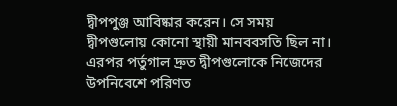দ্বীপপুঞ্জ আবিষ্কার করেন। সে সময় দ্বীপগুলোয় কোনো স্থায়ী মানববসতি ছিল না। এরপর পর্তুগাল দ্রুত দ্বীপগুলোকে নিজেদের উপনিবেশে পরিণত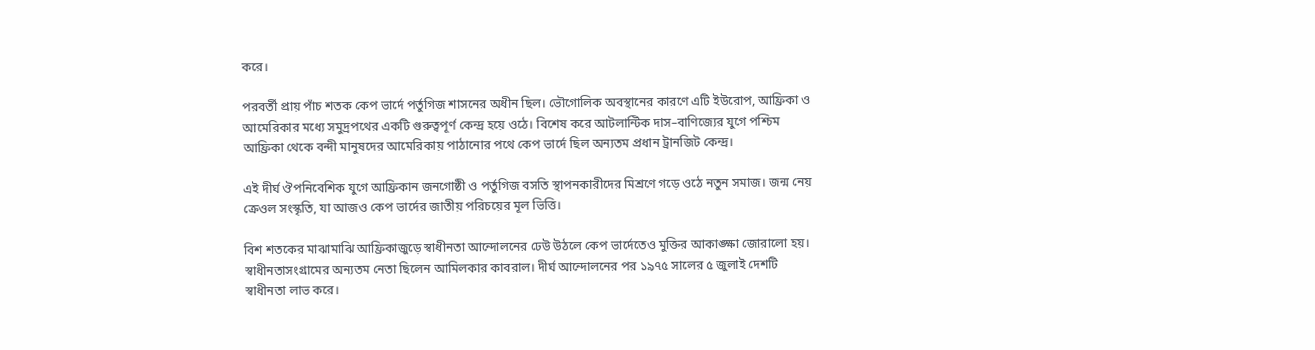করে।

পরবর্তী প্রায় পাঁচ শতক কেপ ভার্দে পর্তুগিজ শাসনের অধীন ছিল। ভৌগোলিক অবস্থানের কারণে এটি ইউরোপ, আফ্রিকা ও আমেরিকার মধ্যে সমুদ্রপথের একটি গুরুত্বপূর্ণ কেন্দ্র হয়ে ওঠে। বিশেষ করে আটলান্টিক দাস–বাণিজ্যের যুগে পশ্চিম আফ্রিকা থেকে বন্দী মানুষদের আমেরিকায় পাঠানোর পথে কেপ ভার্দে ছিল অন্যতম প্রধান ট্রানজিট কেন্দ্র।

এই দীর্ঘ ঔপনিবেশিক যুগে আফ্রিকান জনগোষ্ঠী ও পর্তুগিজ বসতি স্থাপনকারীদের মিশ্রণে গড়ে ওঠে নতুন সমাজ। জন্ম নেয় ক্রেওল সংস্কৃতি, যা আজও কেপ ভার্দের জাতীয় পরিচয়ের মূল ভিত্তি।

বিশ শতকের মাঝামাঝি আফ্রিকাজুড়ে স্বাধীনতা আন্দোলনের ঢেউ উঠলে কেপ ভার্দেতেও মুক্তির আকাঙ্ক্ষা জোরালো হয়। স্বাধীনতাসংগ্রামের অন্যতম নেতা ছিলেন আমিলকার কাবরাল। দীর্ঘ আন্দোলনের পর ১৯৭৫ সালের ৫ জুলাই দেশটি স্বাধীনতা লাভ করে।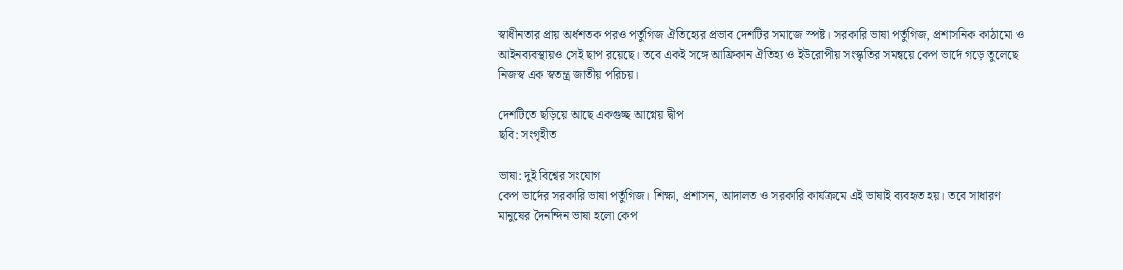স্বাধীনতার প্রায় অর্ধশতক পরও পর্তুগিজ ঐতিহ্যের প্রভাব দেশটির সমাজে স্পষ্ট। সরকারি ভাষা পর্তুগিজ, প্রশাসনিক কাঠামো ও আইনব্যবস্থায়ও সেই ছাপ রয়েছে। তবে একই সঙ্গে আফ্রিকান ঐতিহ্য ও ইউরোপীয় সংস্কৃতির সমন্বয়ে কেপ ভার্দে গড়ে তুলেছে নিজস্ব এক স্বতন্ত্র জাতীয় পরিচয়।

দেশটিতে ছড়িয়ে আছে একগুচ্ছ আগ্নেয় দ্বীপ
ছবি: সংগৃহীত

ভাষা: দুই বিশ্বের সংযোগ
কেপ ভার্দের সরকারি ভাষা পর্তুগিজ। শিক্ষা, প্রশাসন, আদালত ও সরকারি কার্যক্রমে এই ভাষাই ব্যবহৃত হয়। তবে সাধারণ মানুষের দৈনন্দিন ভাষা হলো কেপ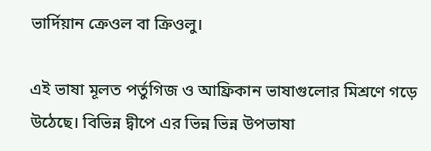ভার্দিয়ান ক্রেওল বা ক্রিওলু।

এই ভাষা মূলত পর্তুগিজ ও আফ্রিকান ভাষাগুলোর মিশ্রণে গড়ে উঠেছে। বিভিন্ন দ্বীপে এর ভিন্ন ভিন্ন উপভাষা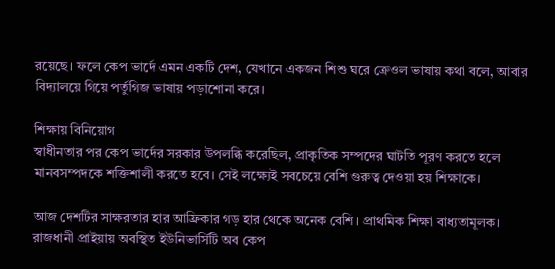রয়েছে। ফলে কেপ ভার্দে এমন একটি দেশ, যেখানে একজন শিশু ঘরে ক্রেওল ভাষায় কথা বলে, আবার বিদ্যালয়ে গিয়ে পর্তুগিজ ভাষায় পড়াশোনা করে।

শিক্ষায় বিনিয়োগ
স্বাধীনতার পর কেপ ভার্দের সরকার উপলব্ধি করেছিল, প্রাকৃতিক সম্পদের ঘাটতি পূরণ করতে হলে মানবসম্পদকে শক্তিশালী করতে হবে। সেই লক্ষ্যেই সবচেয়ে বেশি গুরুত্ব দেওয়া হয় শিক্ষাকে।

আজ দেশটির সাক্ষরতার হার আফ্রিকার গড় হার থেকে অনেক বেশি। প্রাথমিক শিক্ষা বাধ্যতামূলক। রাজধানী প্রাইয়ায় অবস্থিত ইউনিভার্সিটি অব কেপ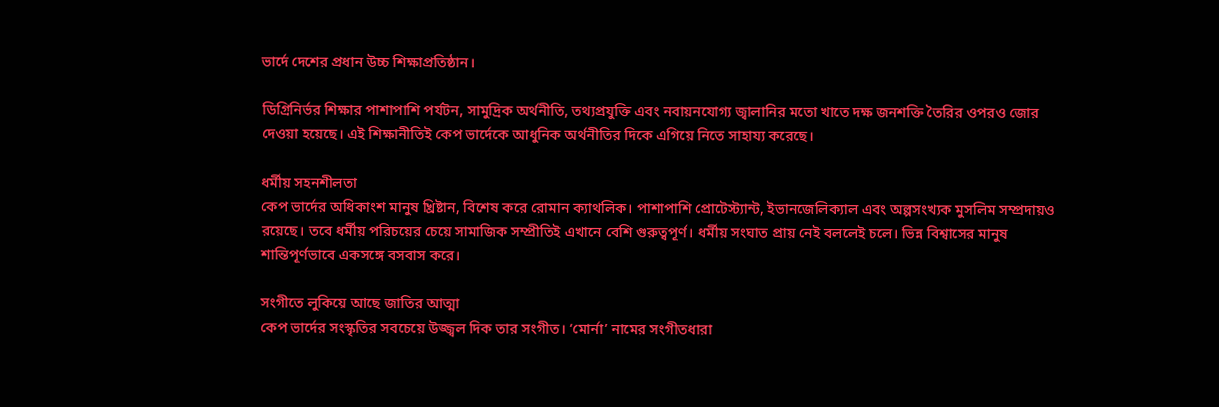ভার্দে দেশের প্রধান উচ্চ শিক্ষাপ্রতিষ্ঠান।

ডিগ্রিনির্ভর শিক্ষার পাশাপাশি পর্যটন, সামুদ্রিক অর্থনীতি, তথ্যপ্রযুক্তি এবং নবায়নযোগ্য জ্বালানির মতো খাতে দক্ষ জনশক্তি তৈরির ওপরও জোর দেওয়া হয়েছে। এই শিক্ষানীতিই কেপ ভার্দেকে আধুনিক অর্থনীতির দিকে এগিয়ে নিতে সাহায্য করেছে।

ধর্মীয় সহনশীলতা
কেপ ভার্দের অধিকাংশ মানুষ খ্রিষ্টান, বিশেষ করে রোমান ক্যাথলিক। পাশাপাশি প্রোটেস্ট্যান্ট, ইভানজেলিক্যাল এবং অল্পসংখ্যক মুসলিম সম্প্রদায়ও রয়েছে। তবে ধর্মীয় পরিচয়ের চেয়ে সামাজিক সম্প্রীতিই এখানে বেশি গুরুত্বপূর্ণ। ধর্মীয় সংঘাত প্রায় নেই বললেই চলে। ভিন্ন বিশ্বাসের মানুষ শান্তিপূর্ণভাবে একসঙ্গে বসবাস করে।

সংগীতে লুকিয়ে আছে জাতির আত্মা
কেপ ভার্দের সংস্কৃতির সবচেয়ে উজ্জ্বল দিক তার সংগীত। ‘মোর্না’ নামের সংগীতধারা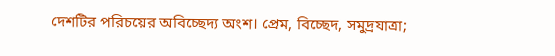দেশটির পরিচয়ের অবিচ্ছেদ্য অংশ। প্রেম, বিচ্ছেদ, সমুদ্রযাত্রা;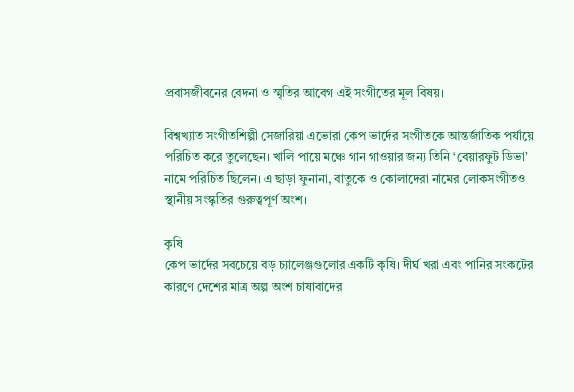প্রবাসজীবনের বেদনা ও স্মৃতির আবেগ এই সংগীতের মূল বিষয়।

বিশ্বখ্যাত সংগীতশিল্পী সেজারিয়া এভোরা কেপ ভার্দের সংগীতকে আন্তর্জাতিক পর্যায়ে পরিচিত করে তুলেছেন। খালি পায়ে মঞ্চে গান গাওয়ার জন্য তিনি ‘বেয়ারফুট ডিভা’ নামে পরিচিত ছিলেন। এ ছাড়া ফুনানা, বাতুকে ও কোলাদেরা নামের লোকসংগীতও স্থানীয় সংস্কৃতির গুরুত্বপূর্ণ অংশ।

কৃষি
কেপ ভার্দের সবচেয়ে বড় চ্যালেঞ্জগুলোর একটি কৃষি। দীর্ঘ খরা এবং পানির সংকটের কারণে দেশের মাত্র অল্প অংশ চাষাবাদের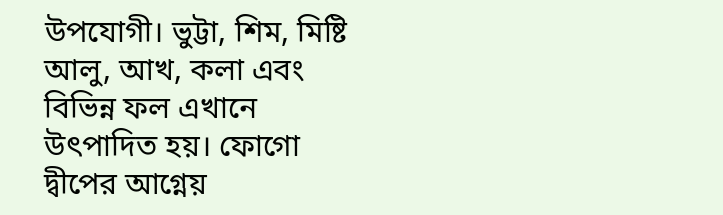উপযোগী। ভুট্টা, শিম, মিষ্টি আলু, আখ, কলা এবং বিভিন্ন ফল এখানে উৎপাদিত হয়। ফোগো দ্বীপের আগ্নেয়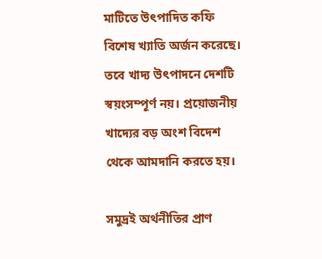মাটিতে উৎপাদিত কফি বিশেষ খ্যাতি অর্জন করেছে। তবে খাদ্য উৎপাদনে দেশটি স্বয়ংসম্পূর্ণ নয়। প্রয়োজনীয় খাদ্যের বড় অংশ বিদেশ থেকে আমদানি করতে হয়।

সমুদ্রই অর্থনীতির প্রাণ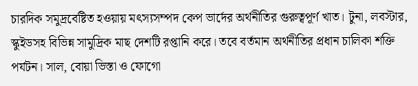চারদিক সমুদ্রবেষ্টিত হওয়ায় মৎস্যসম্পদ কেপ ভার্দের অর্থনীতির গুরুত্বপূর্ণ খাত। টুনা, লবস্টার, স্কুইডসহ বিভিন্ন সামুদ্রিক মাছ দেশটি রপ্তানি করে। তবে বর্তমান অর্থনীতির প্রধান চালিকা শক্তি পর্যটন। সাল, বোয়া ভিস্তা ও ফোগো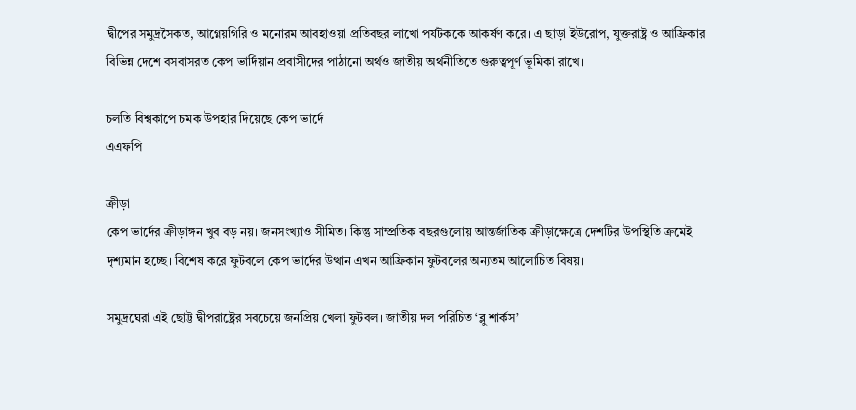দ্বীপের সমুদ্রসৈকত, আগ্নেয়গিরি ও মনোরম আবহাওয়া প্রতিবছর লাখো পর্যটককে আকর্ষণ করে। এ ছাড়া ইউরোপ, যুক্তরাষ্ট্র ও আফ্রিকার বিভিন্ন দেশে বসবাসরত কেপ ভার্দিয়ান প্রবাসীদের পাঠানো অর্থও জাতীয় অর্থনীতিতে গুরুত্বপূর্ণ ভূমিকা রাখে।

চলতি বিশ্বকাপে চমক উপহার দিয়েছে কেপ ভার্দে
এএফপি

ক্রীড়া
কেপ ভার্দের ক্রীড়াঙ্গন খুব বড় নয়। জনসংখ্যাও সীমিত। কিন্তু সাম্প্রতিক বছরগুলোয় আন্তর্জাতিক ক্রীড়াক্ষেত্রে দেশটির উপস্থিতি ক্রমেই দৃশ্যমান হচ্ছে। বিশেষ করে ফুটবলে কেপ ভার্দের উত্থান এখন আফ্রিকান ফুটবলের অন্যতম আলোচিত বিষয়।

সমুদ্রঘেরা এই ছোট্ট দ্বীপরাষ্ট্রের সবচেয়ে জনপ্রিয় খেলা ফুটবল। জাতীয় দল পরিচিত ‘ব্লু শার্কস’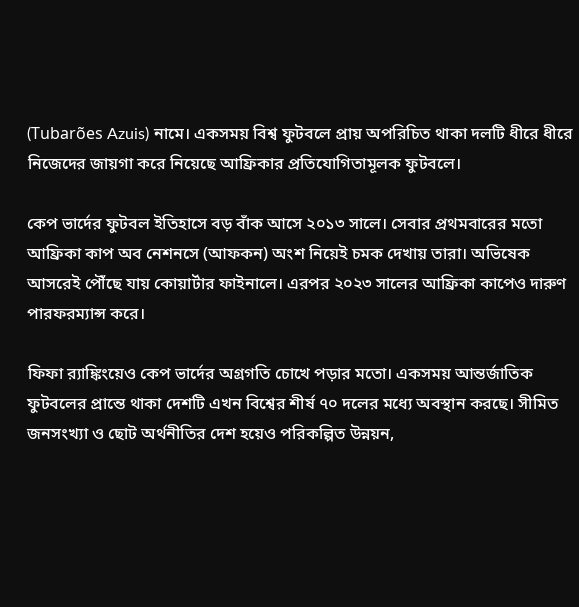(Tubarões Azuis) নামে। একসময় বিশ্ব ফুটবলে প্রায় অপরিচিত থাকা দলটি ধীরে ধীরে নিজেদের জায়গা করে নিয়েছে আফ্রিকার প্রতিযোগিতামূলক ফুটবলে।

কেপ ভার্দের ফুটবল ইতিহাসে বড় বাঁক আসে ২০১৩ সালে। সেবার প্রথমবারের মতো আফ্রিকা কাপ অব নেশনসে (আফকন) অংশ নিয়েই চমক দেখায় তারা। অভিষেক আসরেই পৌঁছে যায় কোয়ার্টার ফাইনালে। এরপর ২০২৩ সালের আফ্রিকা কাপেও দারুণ পারফরম্যান্স করে।

ফিফা র‍্যাঙ্কিংয়েও কেপ ভার্দের অগ্রগতি চোখে পড়ার মতো। একসময় আন্তর্জাতিক ফুটবলের প্রান্তে থাকা দেশটি এখন বিশ্বের শীর্ষ ৭০ দলের মধ্যে অবস্থান করছে। সীমিত জনসংখ্যা ও ছোট অর্থনীতির দেশ হয়েও পরিকল্পিত উন্নয়ন,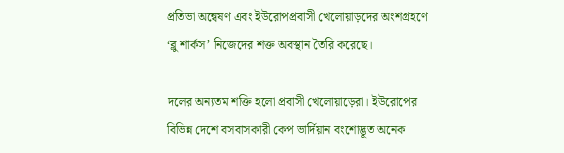প্রতিভা অন্বেষণ এবং ইউরোপপ্রবাসী খেলোয়াড়দের অংশগ্রহণে ‘ব্লু শার্কস’ নিজেদের শক্ত অবস্থান তৈরি করেছে।

দলের অন্যতম শক্তি হলো প্রবাসী খেলোয়াড়েরা। ইউরোপের বিভিন্ন দেশে বসবাসকারী কেপ ভার্দিয়ান বংশোদ্ভূত অনেক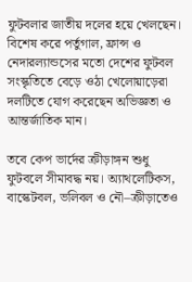ফুটবলার জাতীয় দলের হয়ে খেলছেন। বিশেষ করে পর্তুগাল, ফ্রান্স ও নেদারল্যান্ডসের মতো দেশের ফুটবল সংস্কৃতিতে বেড়ে ওঠা খেলোয়াড়েরা দলটিতে যোগ করেছেন অভিজ্ঞতা ও আন্তর্জাতিক মান।

তবে কেপ ভার্দের ক্রীড়াঙ্গন শুধু ফুটবলে সীমাবদ্ধ নয়। অ্যাথলেটিকস, বাস্কেটবল, ভলিবল ও নৌ–ক্রীড়াতেও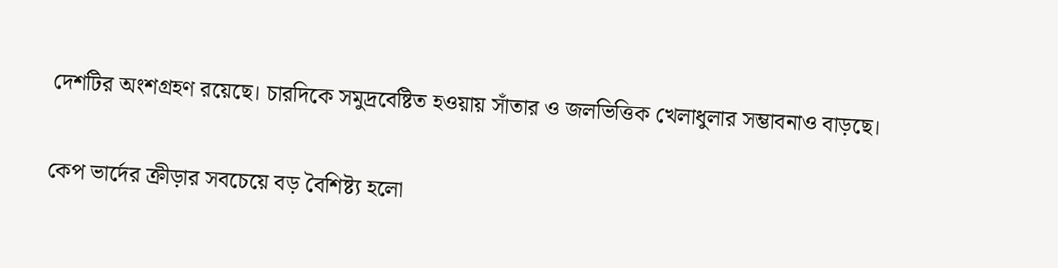দেশটির অংশগ্রহণ রয়েছে। চারদিকে সমুদ্রবেষ্টিত হওয়ায় সাঁতার ও জলভিত্তিক খেলাধুলার সম্ভাবনাও বাড়ছে।

কেপ ভার্দের ক্রীড়ার সবচেয়ে বড় বৈশিষ্ট্য হলো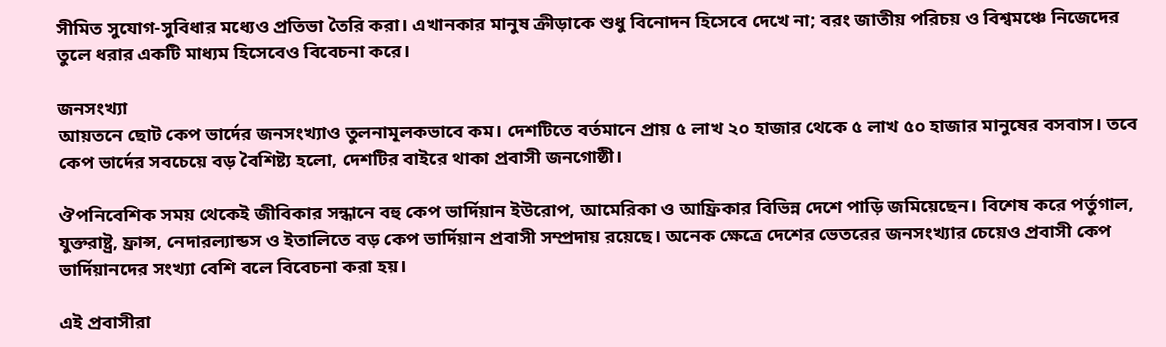সীমিত সুযোগ-সুবিধার মধ্যেও প্রতিভা তৈরি করা। এখানকার মানুষ ক্রীড়াকে শুধু বিনোদন হিসেবে দেখে না; বরং জাতীয় পরিচয় ও বিশ্বমঞ্চে নিজেদের তুলে ধরার একটি মাধ্যম হিসেবেও বিবেচনা করে।

জনসংখ্যা
আয়তনে ছোট কেপ ভার্দের জনসংখ্যাও তুলনামূলকভাবে কম। দেশটিতে বর্তমানে প্রায় ৫ লাখ ২০ হাজার থেকে ৫ লাখ ৫০ হাজার মানুষের বসবাস। তবে কেপ ভার্দের সবচেয়ে বড় বৈশিষ্ট্য হলো, দেশটির বাইরে থাকা প্রবাসী জনগোষ্ঠী।

ঔপনিবেশিক সময় থেকেই জীবিকার সন্ধানে বহু কেপ ভার্দিয়ান ইউরোপ, আমেরিকা ও আফ্রিকার বিভিন্ন দেশে পাড়ি জমিয়েছেন। বিশেষ করে পর্তুগাল, যুক্তরাষ্ট্র, ফ্রান্স, নেদারল্যান্ডস ও ইতালিতে বড় কেপ ভার্দিয়ান প্রবাসী সম্প্রদায় রয়েছে। অনেক ক্ষেত্রে দেশের ভেতরের জনসংখ্যার চেয়েও প্রবাসী কেপ ভার্দিয়ানদের সংখ্যা বেশি বলে বিবেচনা করা হয়।

এই প্রবাসীরা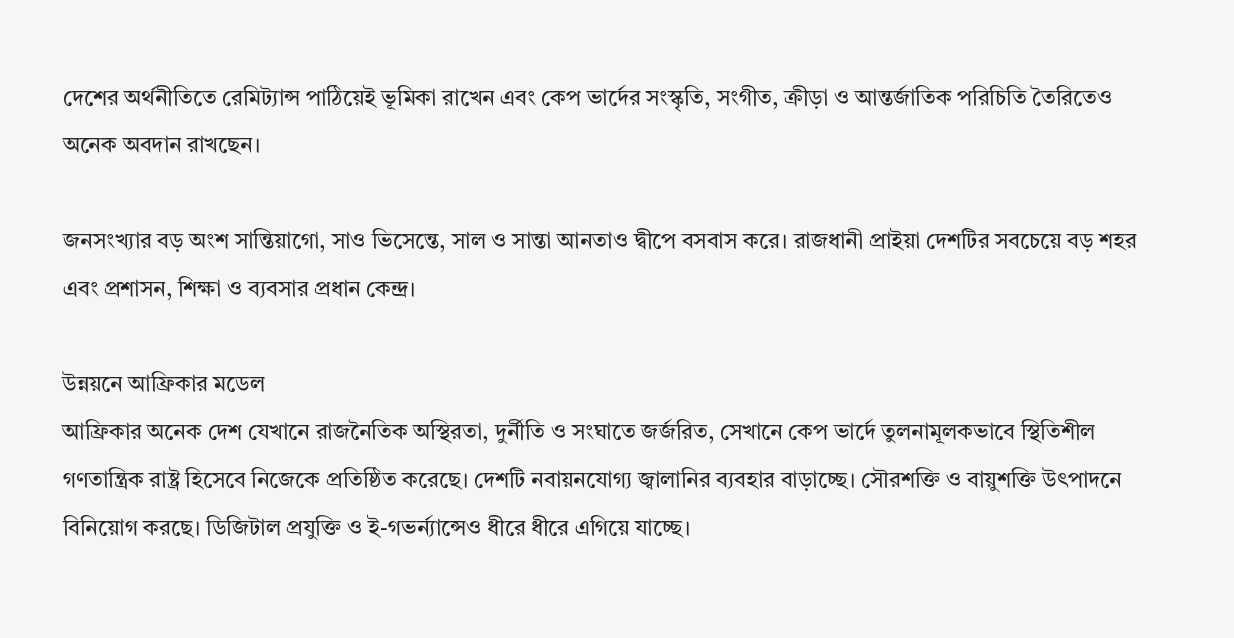দেশের অর্থনীতিতে রেমিট্যান্স পাঠিয়েই ভূমিকা রাখেন এবং কেপ ভার্দের সংস্কৃতি, সংগীত, ক্রীড়া ও আন্তর্জাতিক পরিচিতি তৈরিতেও অনেক অবদান রাখছেন।

জনসংখ্যার বড় অংশ সান্তিয়াগো, সাও ভিসেন্তে, সাল ও সান্তা আনতাও দ্বীপে বসবাস করে। রাজধানী প্রাইয়া দেশটির সবচেয়ে বড় শহর এবং প্রশাসন, শিক্ষা ও ব্যবসার প্রধান কেন্দ্র।

উন্নয়নে আফ্রিকার মডেল
আফ্রিকার অনেক দেশ যেখানে রাজনৈতিক অস্থিরতা, দুর্নীতি ও সংঘাতে জর্জরিত, সেখানে কেপ ভার্দে তুলনামূলকভাবে স্থিতিশীল গণতান্ত্রিক রাষ্ট্র হিসেবে নিজেকে প্রতিষ্ঠিত করেছে। দেশটি নবায়নযোগ্য জ্বালানির ব্যবহার বাড়াচ্ছে। সৌরশক্তি ও বায়ুশক্তি উৎপাদনে বিনিয়োগ করছে। ডিজিটাল প্রযুক্তি ও ই-গভর্ন্যান্সেও ধীরে ধীরে এগিয়ে যাচ্ছে।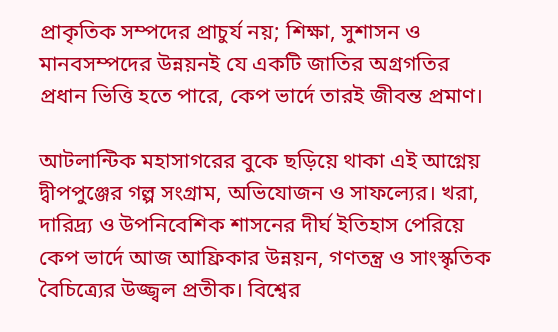প্রাকৃতিক সম্পদের প্রাচুর্য নয়; শিক্ষা, সুশাসন ও মানবসম্পদের উন্নয়নই যে একটি জাতির অগ্রগতির প্রধান ভিত্তি হতে পারে, কেপ ভার্দে তারই জীবন্ত প্রমাণ।

আটলান্টিক মহাসাগরের বুকে ছড়িয়ে থাকা এই আগ্নেয় দ্বীপপুঞ্জের গল্প সংগ্রাম, অভিযোজন ও সাফল্যের। খরা, দারিদ্র্য ও উপনিবেশিক শাসনের দীর্ঘ ইতিহাস পেরিয়ে কেপ ভার্দে আজ আফ্রিকার উন্নয়ন, গণতন্ত্র ও সাংস্কৃতিক বৈচিত্র্যের উজ্জ্বল প্রতীক। বিশ্বের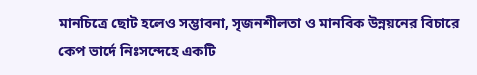মানচিত্রে ছোট হলেও সম্ভাবনা, সৃজনশীলতা ও মানবিক উন্নয়নের বিচারে কেপ ভার্দে নিঃসন্দেহে একটি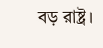বড় রাষ্ট্র।